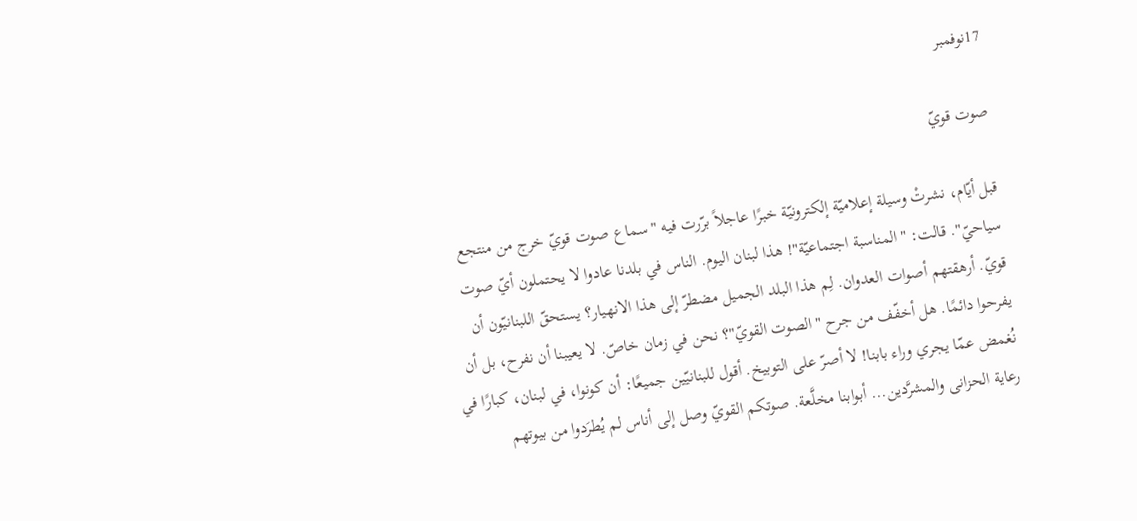17نوفمبر

صوت قويّ

قبل أيّام، نشرتْ وسيلة إعلاميّة إلكترونيّة خبرًا عاجلاً برّرت فيه "سماع صوت قويّ خرج من منتجع سياحيّ". قالت: "المناسبة اجتماعيّة"! هذا لبنان اليوم. الناس في بلدنا عادوا لا يحتملون أيّ صوت قويّ. أرهقتهم أصوات العدوان. لِم هذا البلد الجميل مضطرّ إلى هذا الانهيار؟ يستحقّ اللبنانيّون أن يفرحوا دائمًا. هل أخفّف من جرح "الصوت القويّ"؟ نحن في زمان خاصّ. لا يعيبنا أن نفرح، بل أن نُغمض عمّا يجري وراء بابنا! لا أصرّ على التوبيخ. أقول للبنانيّين جميعًا: أن كونوا، في لبنان، كبارًا في رعاية الحزانى والمشرَّدين... أبوابنا مخلَّعة. صوتكم القويّ وصل إلى أناس لم يُطرَدوا من بيوتهم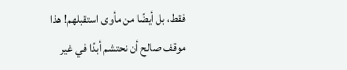فقط، بل أيضًا من مأوى استقبلهم! هذا موقف صالح أن نحتشم أبدًا في غير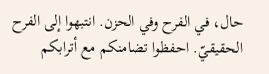حال، في الفرح وفي الحزن. انتبهوا إلى الفرح الحقيقيّ. احفظوا تضامنكم مع أترابكم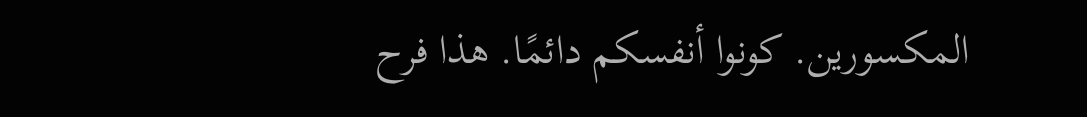المكسورين. كونوا أنفسكم دائمًا. هذا فرح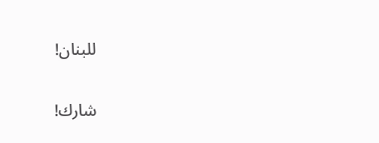للبنان!

شارك!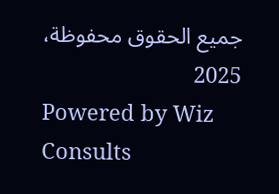جميع الحقوق محفوظة، 2025
Powered by Wiz Consults